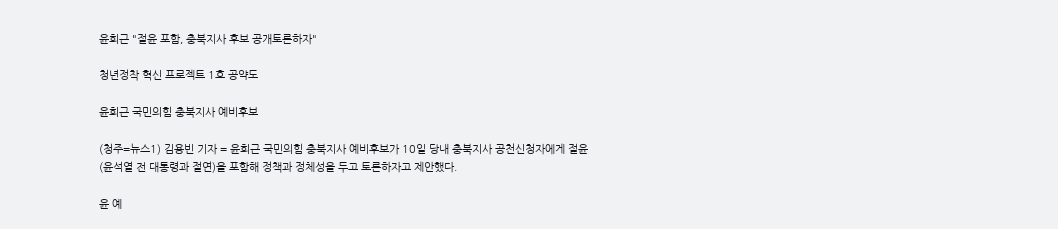윤희근 "절윤 포함, 충북지사 후보 공개토론하자"

청년정착 혁신 프로젝트 1호 공약도

윤희근 국민의힘 충북지사 예비후보

(청주=뉴스1) 김용빈 기자 = 윤희근 국민의힘 충북지사 예비후보가 10일 당내 충북지사 공천신청자에게 절윤(윤석열 전 대통령과 절연)을 포함해 정책과 정체성을 두고 토론하자고 제안했다.

윤 예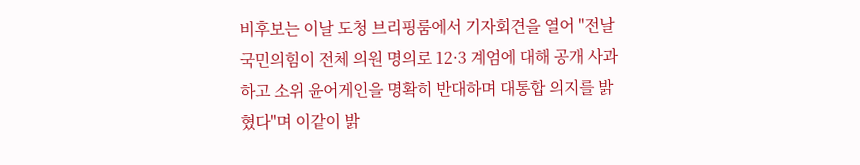비후보는 이날 도청 브리핑룸에서 기자회견을 열어 "전날 국민의힘이 전체 의원 명의로 12·3 계엄에 대해 공개 사과하고 소위 윤어게인을 명확히 반대하며 대통합 의지를 밝혔다"며 이같이 밝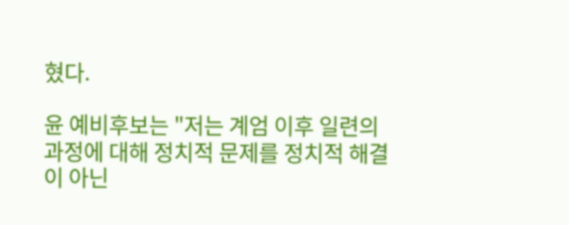혔다.

윤 예비후보는 "저는 계엄 이후 일련의 과정에 대해 정치적 문제를 정치적 해결이 아닌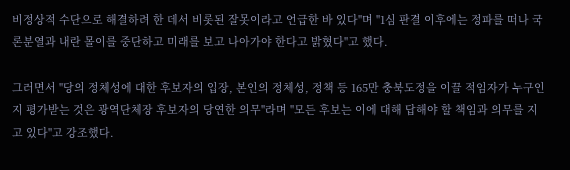비정상적 수단으로 해결하려 한 데서 비롯된 잘못이라고 언급한 바 있다"며 "1심 판결 이후에는 정파를 떠나 국론분열과 내란 몰이를 중단하고 미래를 보고 나아가야 한다고 밝혔다"고 했다.

그러면서 "당의 정체성에 대한 후보자의 입장, 본인의 정체성, 정책 등 165만 충북도정을 이끌 적임자가 누구인지 평가받는 것은 광역단체장 후보자의 당연한 의무"라며 "모든 후보는 이에 대해 답해야 할 책임과 의무를 지고 있다"고 강조했다.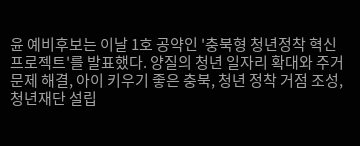윤 예비후보는 이날 1호 공약인 '충북형 청년정착 혁신 프로젝트'를 발표했다. 양질의 청년 일자리 확대와 주거 문제 해결, 아이 키우기 좋은 충북, 청년 정착 거점 조성, 청년재단 설립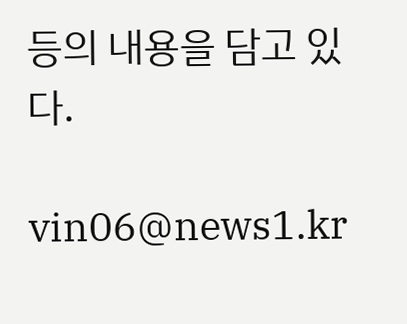등의 내용을 담고 있다.

vin06@news1.kr